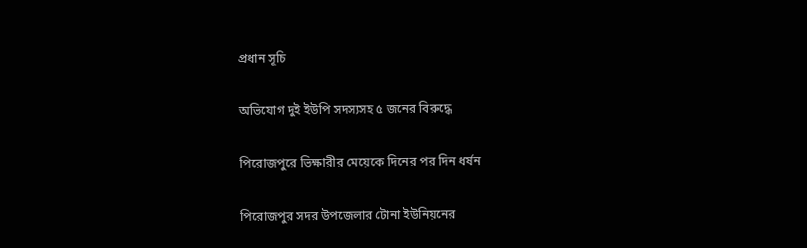প্রধান সূচি

অভিযোগ দুই ইউপি সদস্যসহ ৫ জনের বিরুদ্ধে

পিরোজপুরে ভিক্ষারীর মেয়েকে দিনের পর দিন ধর্ষন

পিরোজপুর সদর উপজেলার টোনা ইউনিয়নের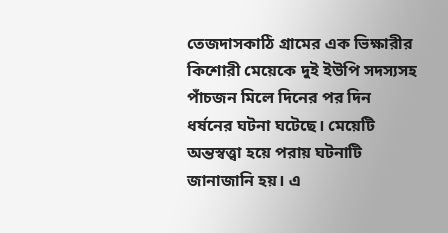তেজদাসকাঠি গ্রামের এক ভিক্ষারীর কিশোরী মেয়েকে দুই ইউপি সদস্যসহ পাঁচজন মিলে দিনের পর দিন ধর্ষনের ঘটনা ঘটেছে। মেয়েটি অন্তস্বত্ত্বা হয়ে পরায় ঘটনাটি জানাজানি হয়। এ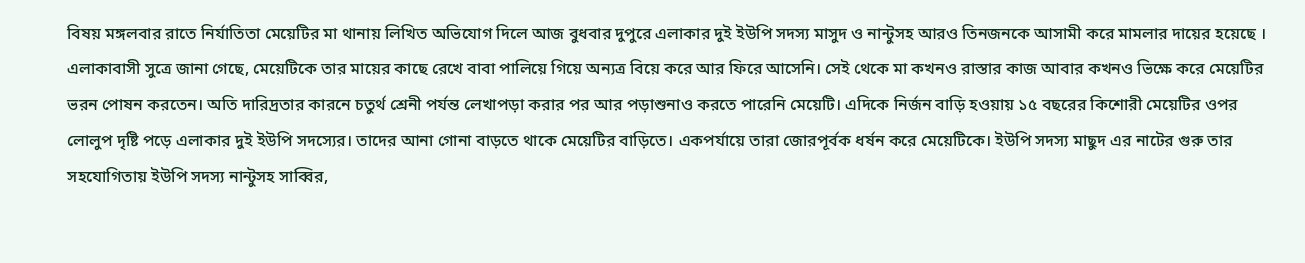বিষয় মঙ্গলবার রাতে নির্যাতিতা মেয়েটির মা থানায় লিখিত অভিযোগ দিলে আজ বুধবার দুপুরে এলাকার দুই ইউপি সদস্য মাসুদ ও নান্টুসহ আরও তিনজনকে আসামী করে মামলার দায়ের হয়েছে ।
এলাকাবাসী সুত্রে জানা গেছে, মেয়েটিকে তার মায়ের কাছে রেখে বাবা পালিয়ে গিয়ে অন্যত্র বিয়ে করে আর ফিরে আসেনি। সেই থেকে মা কখনও রাস্তার কাজ আবার কখনও ভিক্ষে করে মেয়েটির ভরন পোষন করতেন। অতি দারিদ্রতার কারনে চতুর্থ শ্রেনী পর্যন্ত লেখাপড়া করার পর আর পড়াশুনাও করতে পারেনি মেয়েটি। এদিকে নির্জন বাড়ি হওয়ায় ১৫ বছরের কিশোরী মেয়েটির ওপর লোলুপ দৃষ্টি পড়ে এলাকার দুই ইউপি সদস্যের। তাদের আনা গোনা বাড়তে থাকে মেয়েটির বাড়িতে। একপর্যায়ে তারা জোরপূর্বক ধর্ষন করে মেয়েটিকে। ইউপি সদস্য মাছুদ এর নাটের গুরু তার সহযোগিতায় ইউপি সদস্য নান্টুসহ সাব্বির,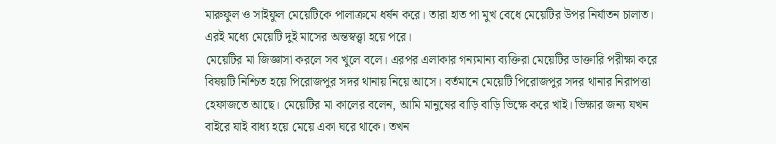মারুফুল ও সাইফুল মেয়েটিকে পালাক্রমে ধর্ষন করে। তারা হাত পা মুখ বেধে মেয়েটির উপর নির্যাতন চালাত। এরই মধ্যে মেয়েটি দুই মাসের অন্তস্বত্ত্বা হয়ে পরে।
মেয়েটির মা জিজ্ঞাসা করলে সব খুলে বলে। এরপর এলাকার গন্যমান্য ব্যক্তিরা মেয়েটির ডাক্তারি পরীক্ষা করে বিষয়টি নিশ্চিত হয়ে পিরোজপুর সদর থানায় নিয়ে আসে। বর্তমানে মেয়েটি পিরোজপুর সদর থানার নিরাপত্তা হেফাজতে আছে। মেয়েটির মা কালের বলেন, আমি মানুষের বাড়ি বাড়ি ভিক্ষে করে খাই। ভিক্ষার জন্য যখন বাইরে যাই বাধ্য হয়ে মেয়ে একা ঘরে থাকে। তখন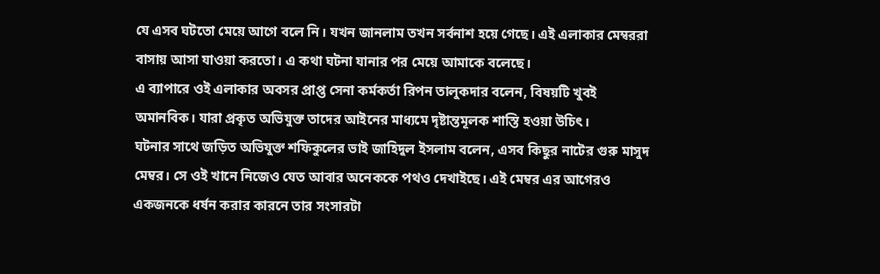যে এসব ঘটতো মেয়ে আগে বলে নি। যখন জানলাম তখন সর্বনাশ হয়ে গেছে। এই এলাকার মেম্বররা বাসায় আসা যাওয়া করতো। এ কথা ঘটনা যানার পর মেয়ে আমাকে বলেছে।
এ ব্যাপারে ওই এলাকার অবসর প্রাপ্ত সেনা কর্মকর্তা রিপন তালুকদার বলেন, বিষয়টি খুবই অমানবিক। যারা প্রকৃত অভিযুক্ত তাদের আইনের মাধ্যমে দৃষ্টান্তমূলক শাস্তি হওয়া উচিৎ।
ঘটনার সাথে জড়িত অভিযুক্ত শফিকুলের ভাই জাহিদুল ইসলাম বলেন, এসব কিছুর নাটের গুরু মাসুদ মেম্বর। সে ওই খানে নিজেও যেত আবার অনেককে পথও দেখাইছে। এই মেম্বর এর আগেরও একজনকে ধর্ষন করার কারনে তার সংসারটা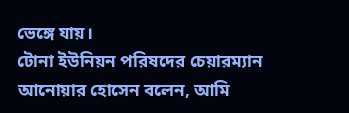ভেঙ্গে যায়।
টোনা ইউনিয়ন পরিষদের চেয়ারম্যান আনোয়ার হোসেন বলেন, আমি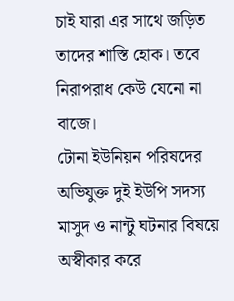চাই যারা এর সাথে জড়িত তাদের শাস্তি হোক। তবে নিরাপরাধ কেউ যেনো না বাজে।
টোনা ইউনিয়ন পরিষদের অভিযুক্ত দুই ইউপি সদস্য মাসুদ ও নান্টু ঘটনার বিষয়ে অস্বীকার করে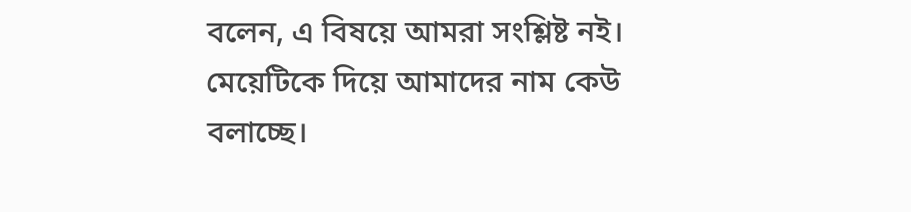বলেন, এ বিষয়ে আমরা সংশ্লিষ্ট নই। মেয়েটিকে দিয়ে আমাদের নাম কেউ বলাচ্ছে।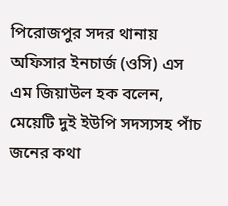পিরোজপুর সদর থানায় অফিসার ইনচার্জ (ওসি) এস এম জিয়াউল হক বলেন, মেয়েটি দুই ইউপি সদস্যসহ পাঁচ জনের কথা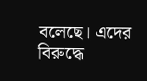বলেছে। এদের বিরুদ্ধে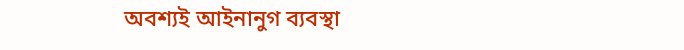অবশ্যই আইনানুগ ব্যবস্থা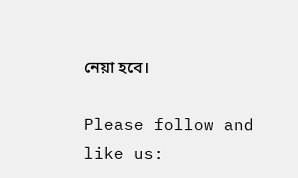নেয়া হবে।

Please follow and like us: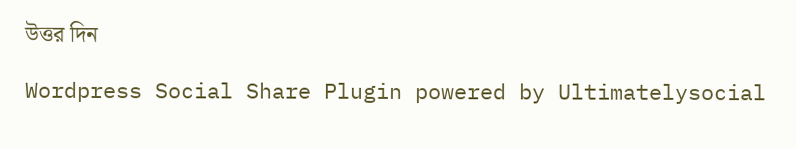উত্তর দিন

Wordpress Social Share Plugin powered by Ultimatelysocial